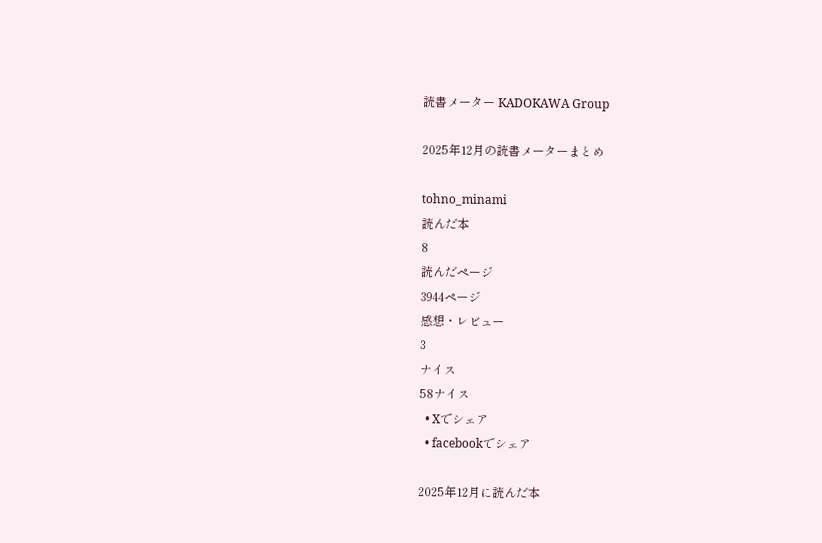読書メーター KADOKAWA Group

2025年12月の読書メーターまとめ

tohno_minami
読んだ本
8
読んだページ
3944ページ
感想・レビュー
3
ナイス
58ナイス
  • Xでシェア
  • facebookでシェア

2025年12月に読んだ本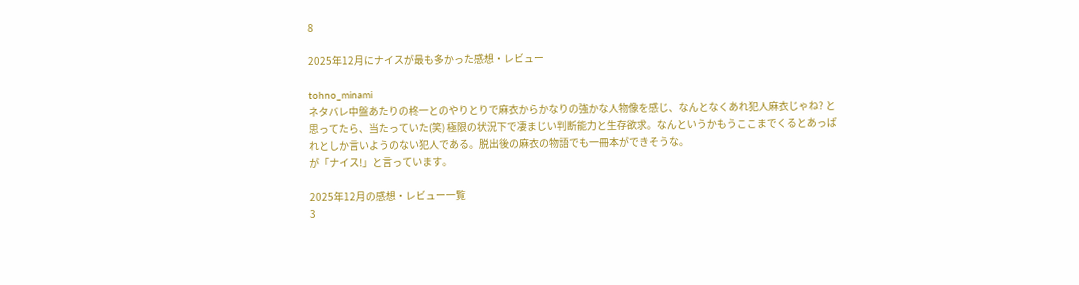8

2025年12月にナイスが最も多かった感想・レビュー

tohno_minami
ネタバレ中盤あたりの柊一とのやりとりで麻衣からかなりの強かな人物像を感じ、なんとなくあれ犯人麻衣じゃね? と思ってたら、当たっていた(笑) 極限の状況下で凄まじい判断能力と生存欲求。なんというかもうここまでくるとあっぱれとしか言いようのない犯人である。脱出後の麻衣の物語でも一冊本ができそうな。
が「ナイス!」と言っています。

2025年12月の感想・レビュー一覧
3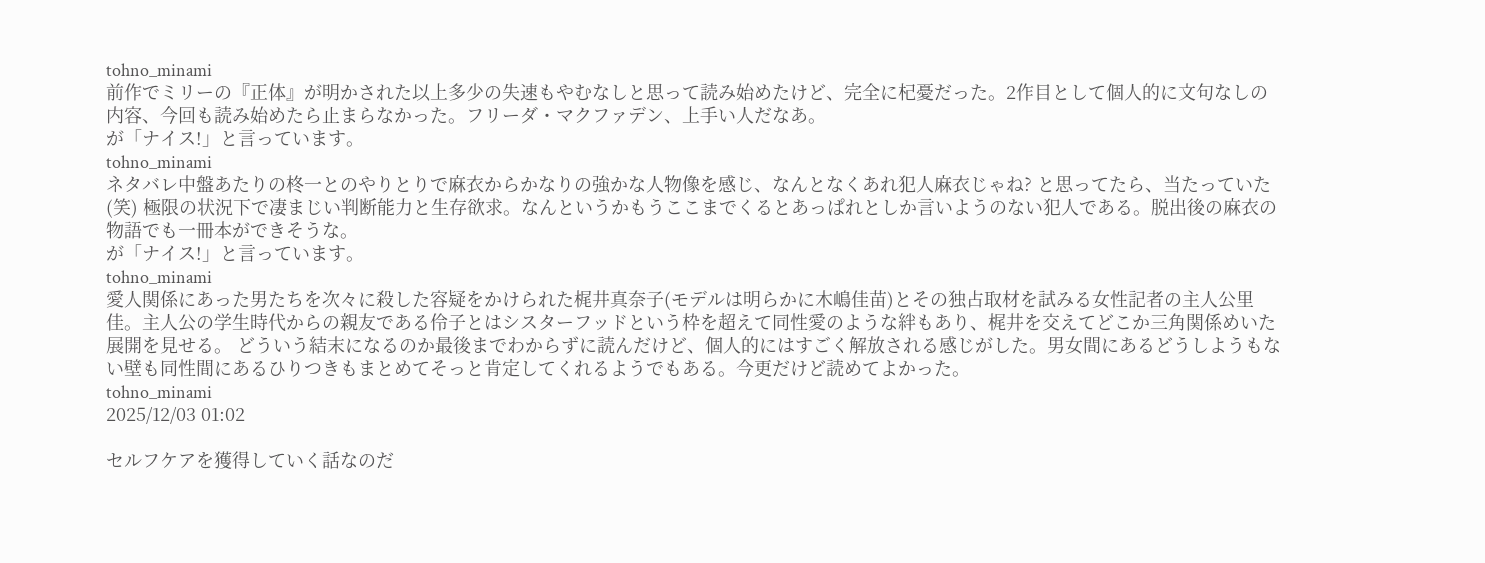tohno_minami
前作でミリーの『正体』が明かされた以上多少の失速もやむなしと思って読み始めたけど、完全に杞憂だった。2作目として個人的に文句なしの内容、今回も読み始めたら止まらなかった。フリーダ・マクファデン、上手い人だなあ。
が「ナイス!」と言っています。
tohno_minami
ネタバレ中盤あたりの柊一とのやりとりで麻衣からかなりの強かな人物像を感じ、なんとなくあれ犯人麻衣じゃね? と思ってたら、当たっていた(笑) 極限の状況下で凄まじい判断能力と生存欲求。なんというかもうここまでくるとあっぱれとしか言いようのない犯人である。脱出後の麻衣の物語でも一冊本ができそうな。
が「ナイス!」と言っています。
tohno_minami
愛人関係にあった男たちを次々に殺した容疑をかけられた梶井真奈子(モデルは明らかに木嶋佳苗)とその独占取材を試みる女性記者の主人公里佳。主人公の学生時代からの親友である伶子とはシスターフッドという枠を超えて同性愛のような絆もあり、梶井を交えてどこか三角関係めいた展開を見せる。 どういう結末になるのか最後までわからずに読んだけど、個人的にはすごく解放される感じがした。男女間にあるどうしようもない壁も同性間にあるひりつきもまとめてそっと肯定してくれるようでもある。今更だけど読めてよかった。
tohno_minami
2025/12/03 01:02

セルフケアを獲得していく話なのだ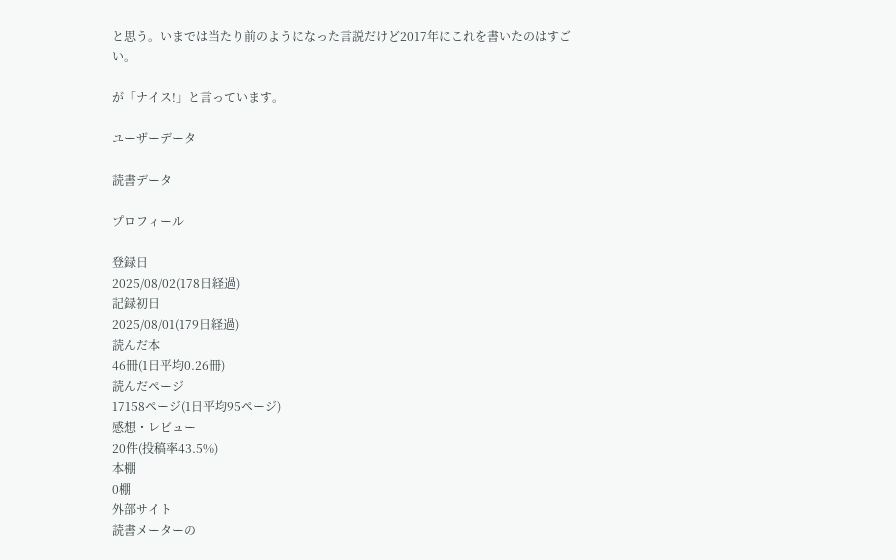と思う。いまでは当たり前のようになった言説だけど2017年にこれを書いたのはすごい。

が「ナイス!」と言っています。

ユーザーデータ

読書データ

プロフィール

登録日
2025/08/02(178日経過)
記録初日
2025/08/01(179日経過)
読んだ本
46冊(1日平均0.26冊)
読んだページ
17158ページ(1日平均95ページ)
感想・レビュー
20件(投稿率43.5%)
本棚
0棚
外部サイト
読書メーターの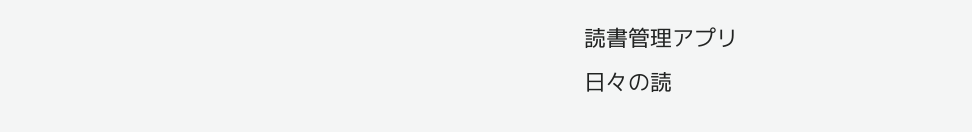読書管理アプリ
日々の読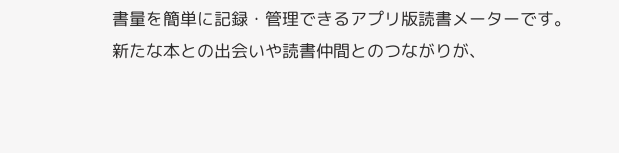書量を簡単に記録・管理できるアプリ版読書メーターです。
新たな本との出会いや読書仲間とのつながりが、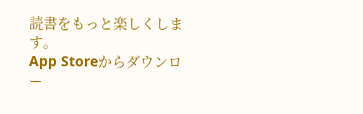読書をもっと楽しくします。
App Storeからダウンロー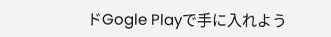ドGogle Playで手に入れよう